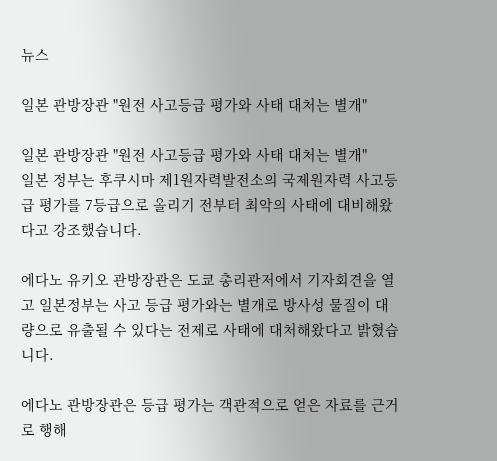뉴스

일본 관방장관 "원전 사고등급 평가와 사태 대처는 별개"

일본 관방장관 "원전 사고등급 평가와 사태 대처는 별개"
일본 정부는 후쿠시마 제1원자력발전소의 국제원자력 사고등급 평가를 7등급으로 올리기 전부터 최악의 사태에 대비해왔다고 강조했습니다.

에다노 유키오 관방장관은 도쿄 총리관저에서 기자회견을 열고 일본정부는 사고 등급 평가와는 별개로 방사성 물질이 대량으로 유출될 수 있다는 전제로 사태에 대처해왔다고 밝혔습니다.

에다노 관방장관은 등급 평가는 객관적으로 얻은 자료를 근거로 행해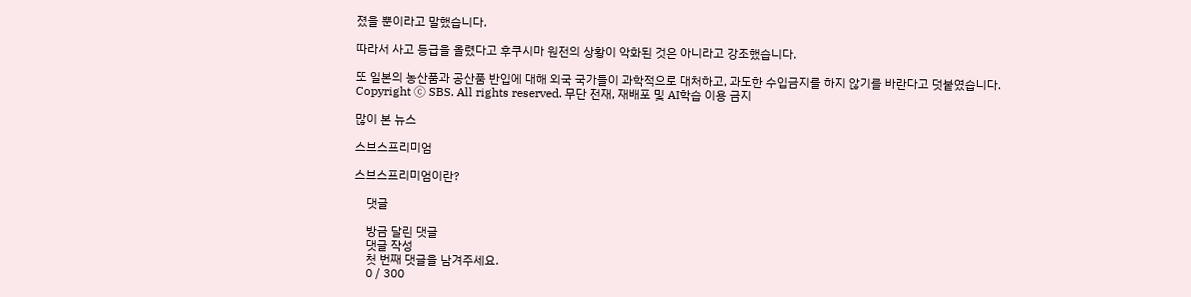졌을 뿐이라고 말했습니다.

따라서 사고 등급을 올렸다고 후쿠시마 원전의 상황이 악화된 것은 아니라고 강조했습니다.

또 일본의 농산품과 공산품 반입에 대해 외국 국가들이 과학적으로 대처하고, 과도한 수입금지를 하지 않기를 바란다고 덧붙였습니다.
Copyright Ⓒ SBS. All rights reserved. 무단 전재, 재배포 및 AI학습 이용 금지

많이 본 뉴스

스브스프리미엄

스브스프리미엄이란?

    댓글

    방금 달린 댓글
    댓글 작성
    첫 번째 댓글을 남겨주세요.
    0 / 300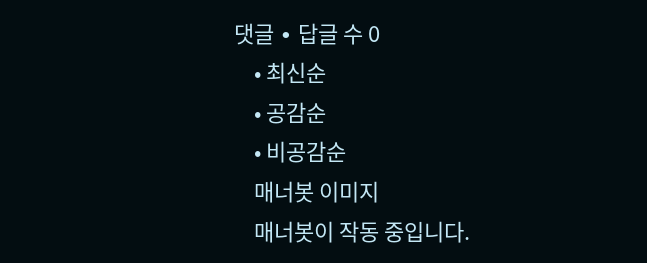댓글 ∙ 답글 수 0
    • 최신순
    • 공감순
    • 비공감순
    매너봇 이미지
    매너봇이 작동 중입니다.